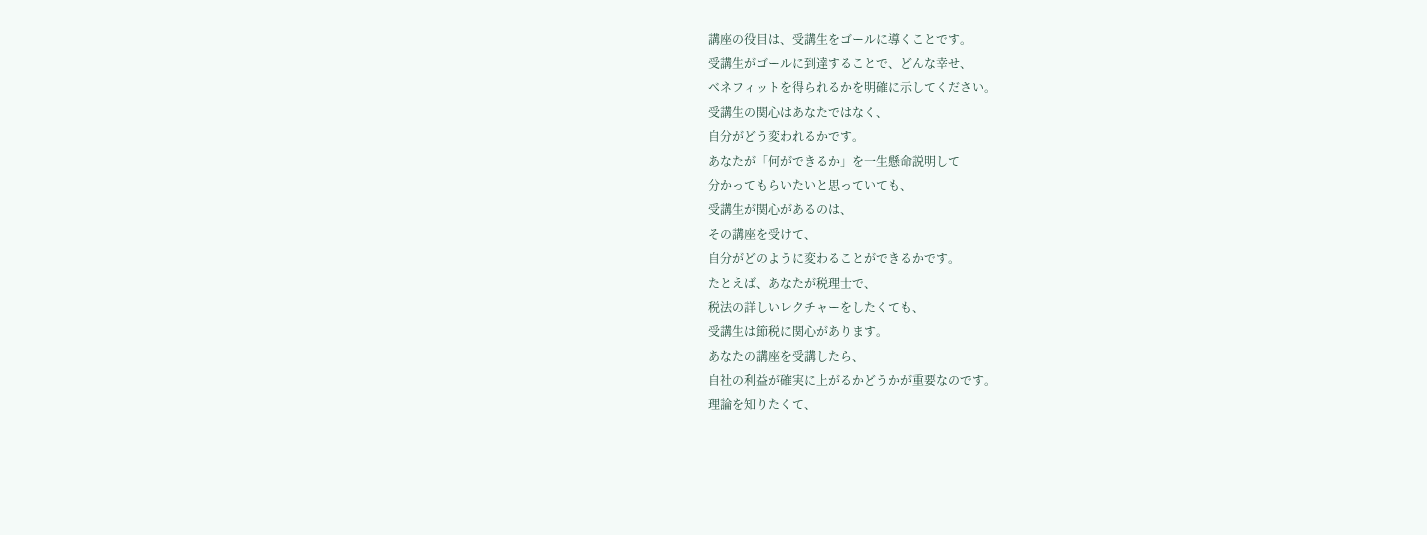講座の役目は、受講生をゴールに導くことです。
受講生がゴールに到達することで、どんな幸せ、
ベネフィットを得られるかを明確に示してください。
受講生の関心はあなたではなく、
自分がどう変われるかです。
あなたが「何ができるか」を一生懸命説明して
分かってもらいたいと思っていても、
受講生が関心があるのは、
その講座を受けて、
自分がどのように変わることができるかです。
たとえば、あなたが税理士で、
税法の詳しいレクチャーをしたくても、
受講生は節税に関心があります。
あなたの講座を受講したら、
自社の利益が確実に上がるかどうかが重要なのです。
理論を知りたくて、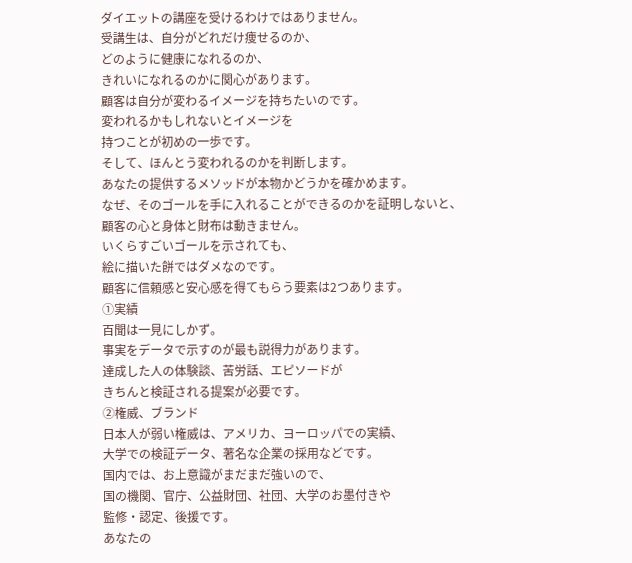ダイエットの講座を受けるわけではありません。
受講生は、自分がどれだけ痩せるのか、
どのように健康になれるのか、
きれいになれるのかに関心があります。
顧客は自分が変わるイメージを持ちたいのです。
変われるかもしれないとイメージを
持つことが初めの一歩です。
そして、ほんとう変われるのかを判断します。
あなたの提供するメソッドが本物かどうかを確かめます。
なぜ、そのゴールを手に入れることができるのかを証明しないと、
顧客の心と身体と財布は動きません。
いくらすごいゴールを示されても、
絵に描いた餅ではダメなのです。
顧客に信頼感と安心感を得てもらう要素は2つあります。
①実績
百聞は一見にしかず。
事実をデータで示すのが最も説得力があります。
達成した人の体験談、苦労話、エピソードが
きちんと検証される提案が必要です。
②権威、ブランド
日本人が弱い権威は、アメリカ、ヨーロッパでの実績、
大学での検証データ、著名な企業の採用などです。
国内では、お上意識がまだまだ強いので、
国の機関、官庁、公益財団、社団、大学のお墨付きや
監修・認定、後援です。
あなたの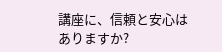講座に、信頼と安心はありますか?